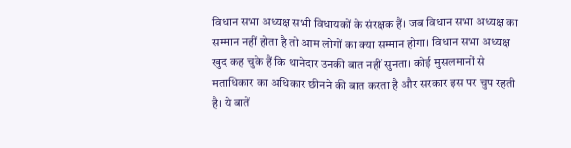विधान सभा अध्यक्ष सभी विधायकों के संरक्षक हैं। जब विधान सभा अध्यक्ष का सम्मान नहीं होता है तो आम लोगों का क्या सम्मान होगा। विधान सभा अध्यक्ष खुद कह चुके हैं कि थानेदार उनकी बात नहीं सुनता। कोई मुसलमानों से मताधिकार का अधिकार छीनने की बात करता है और सरकार इस पर चुप रहती है। ये बातें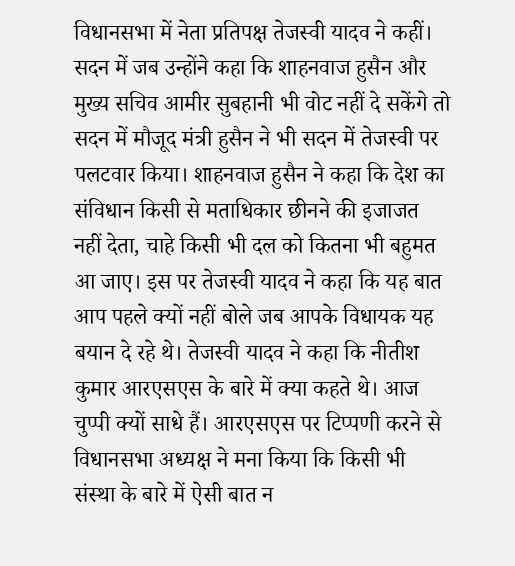विधानसभा में नेता प्रतिपक्ष तेजस्वी यादव ने कहीं।
सदन में जब उन्होंने कहा कि शाहनवाज हुसैन और मुख्य सचिव आमीर सुबहानी भी वोट नहीं दे सकेंगे तो सदन में मौजूद मंत्री हुसैन ने भी सदन में तेजस्वी पर पलटवार किया। शाहनवाज हुसैन ने कहा कि देश का संविधान किसी से मताधिकार छीनने की इजाजत नहीं देता‚ चाहे किसी भी दल को कितना भी बहुमत आ जाए। इस पर तेजस्वी यादव ने कहा कि यह बात आप पहले क्यों नहीं बोले जब आपके विधायक यह बयान दे रहे थे। तेजस्वी यादव ने कहा कि नीतीश कुमार आरएसएस के बारे में क्या कहते थे। आज चुप्पी क्यों साधे हैं। आरएसएस पर टिप्पणी करने से विधानसभा अध्यक्ष ने मना किया कि किसी भी संस्था के बारे में ऐसी बात न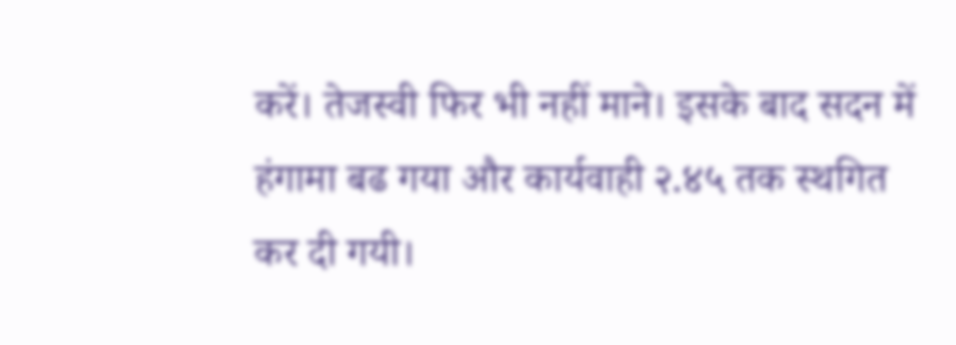करें। तेजस्वी फिर भी नहीं माने। इसके बाद सदन में हंगामा बढ गया और कार्यवाही २.४५ तक स्थगित कर दी गयी।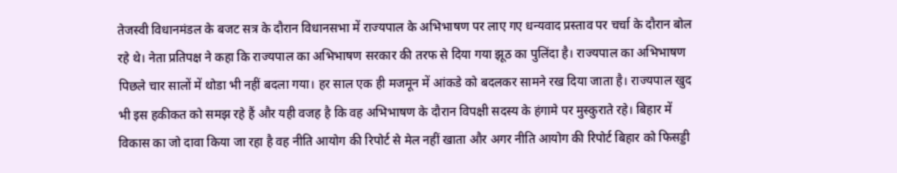तेजस्वी विधानमंडल के बजट सत्र के दौरान विधानसभा में राज्यपाल के अभिभाषण पर लाए गए धन्यवाद प्रस्ताव पर चर्चा के दौरान बोल रहे थे। नेता प्रतिपक्ष ने कहा कि राज्यपाल का अभिभाषण सरकार की तरफ से दिया गया झूठ का पुलिंदा है। राज्यपाल का अभिभाषण पिछले चार सालों में थोडा भी नहीं बदला गया। हर साल एक ही मजमून में आंकडे को बदलकर सामने रख दिया जाता है। राज्यपाल खुद भी इस हकीकत को समझ रहे हैं और यही वजह है कि वह अभिभाषण के दौरान विपक्षी सदस्य के हंगामे पर मुस्कुराते रहे। बिहार में विकास का जो दावा किया जा रहा है वह नीति आयोग की रिपोर्ट से मेल नहीं खाता और अगर नीति आयोग की रिपोर्ट बिहार को फिसड्डी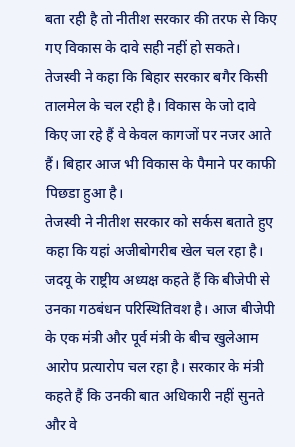बता रही है तो नीतीश सरकार की तरफ से किए गए विकास के दावे सही नहीं हो सकते। तेजस्वी ने कहा कि बिहार सरकार बगैर किसी तालमेल के चल रही है। विकास के जो दावे किए जा रहे हैं वे केवल कागजों पर नजर आते हैं। बिहार आज भी विकास के पैमाने पर काफी पिछडा हुआ है।
तेजस्वी ने नीतीश सरकार को सर्कस बताते हुए कहा कि यहां अजीबोगरीब खेल चल रहा है। जदयू के राष्ट्रीय अध्यक्ष कहते हैं कि बीजेपी से उनका गठबंधन परिस्थितिवश है। आज बीजेपी के एक मंत्री और पूर्व मंत्री के बीच खुलेआम आरोप प्रत्यारोप चल रहा है। सरकार के मंत्री कहते हैं कि उनकी बात अधिकारी नहीं सुनते और वे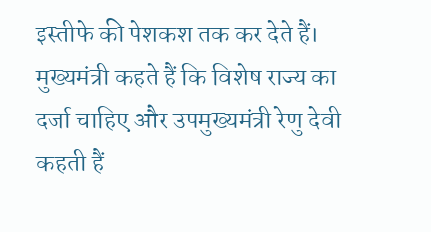इस्तीफे की पेशकश तक कर देते हैं। मुख्यमंत्री कहते हैं कि विशेष राज्य का दर्जा चाहिए और उपमुख्यमंत्री रेणु देवी कहती हैं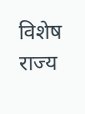विशेष राज्य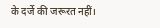के दर्जे की जरूरत नहीं।